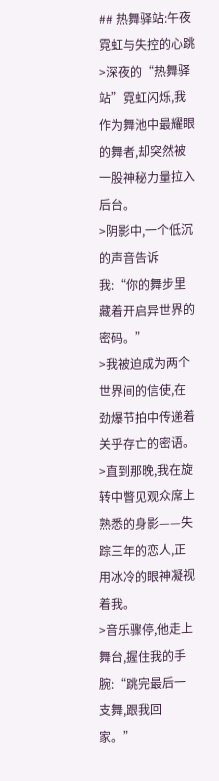## 热舞驿站:午夜霓虹与失控的心跳
>深夜的“热舞驿站”霓虹闪烁,我作为舞池中最耀眼的舞者,却突然被一股神秘力量拉入后台。
>阴影中,一个低沉的声音告诉我:“你的舞步里藏着开启异世界的密码。”
>我被迫成为两个世界间的信使,在劲爆节拍中传递着关乎存亡的密语。
>直到那晚,我在旋转中瞥见观众席上熟悉的身影——失踪三年的恋人,正用冰冷的眼神凝视着我。
>音乐骤停,他走上舞台,握住我的手腕:“跳完最后一支舞,跟我回家。”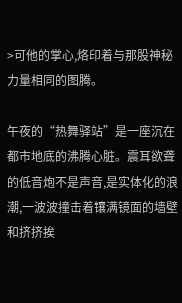>可他的掌心,烙印着与那股神秘力量相同的图腾。

午夜的“热舞驿站”是一座沉在都市地底的沸腾心脏。震耳欲聋的低音炮不是声音,是实体化的浪潮,一波波撞击着镶满镜面的墙壁和挤挤挨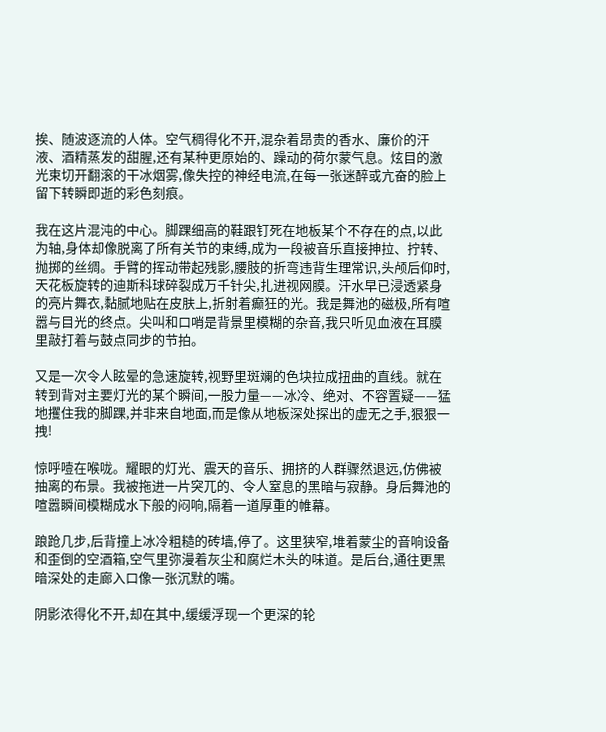挨、随波逐流的人体。空气稠得化不开,混杂着昂贵的香水、廉价的汗液、酒精蒸发的甜腥,还有某种更原始的、躁动的荷尔蒙气息。炫目的激光束切开翻滚的干冰烟雾,像失控的神经电流,在每一张迷醉或亢奋的脸上留下转瞬即逝的彩色刻痕。

我在这片混沌的中心。脚踝细高的鞋跟钉死在地板某个不存在的点,以此为轴,身体却像脱离了所有关节的束缚,成为一段被音乐直接抻拉、拧转、抛掷的丝绸。手臂的挥动带起残影,腰肢的折弯违背生理常识,头颅后仰时,天花板旋转的迪斯科球碎裂成万千针尖,扎进视网膜。汗水早已浸透紧身的亮片舞衣,黏腻地贴在皮肤上,折射着癫狂的光。我是舞池的磁极,所有喧嚣与目光的终点。尖叫和口哨是背景里模糊的杂音,我只听见血液在耳膜里敲打着与鼓点同步的节拍。

又是一次令人眩晕的急速旋转,视野里斑斓的色块拉成扭曲的直线。就在转到背对主要灯光的某个瞬间,一股力量——冰冷、绝对、不容置疑——猛地攫住我的脚踝,并非来自地面,而是像从地板深处探出的虚无之手,狠狠一拽!

惊呼噎在喉咙。耀眼的灯光、震天的音乐、拥挤的人群骤然退远,仿佛被抽离的布景。我被拖进一片突兀的、令人窒息的黑暗与寂静。身后舞池的喧嚣瞬间模糊成水下般的闷响,隔着一道厚重的帷幕。

踉跄几步,后背撞上冰冷粗糙的砖墙,停了。这里狭窄,堆着蒙尘的音响设备和歪倒的空酒箱,空气里弥漫着灰尘和腐烂木头的味道。是后台,通往更黑暗深处的走廊入口像一张沉默的嘴。

阴影浓得化不开,却在其中,缓缓浮现一个更深的轮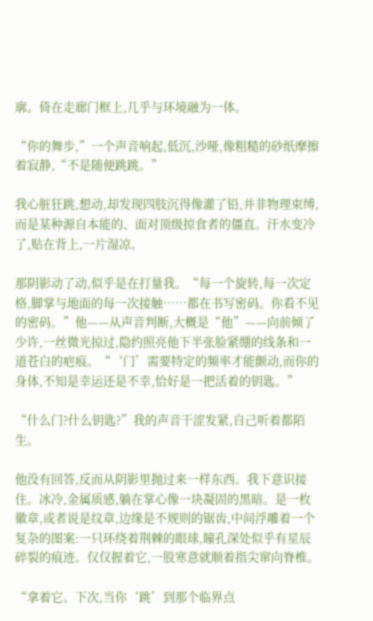廓。倚在走廊门框上,几乎与环境融为一体。

“你的舞步,”一个声音响起,低沉,沙哑,像粗糙的砂纸摩擦着寂静,“不是随便跳跳。”

我心脏狂跳,想动,却发现四肢沉得像灌了铅,并非物理束缚,而是某种源自本能的、面对顶级掠食者的僵直。汗水变冷了,贴在背上,一片湿凉。

那阴影动了动,似乎是在打量我。“每一个旋转,每一次定格,脚掌与地面的每一次接触……都在书写密码。你看不见的密码。”他——从声音判断,大概是“他”——向前倾了少许,一丝微光掠过,隐约照亮他下半张脸紧绷的线条和一道苍白的疤痕。“‘门’需要特定的频率才能颤动,而你的身体,不知是幸运还是不幸,恰好是一把活着的钥匙。”

“什么门?什么钥匙?”我的声音干涩发紧,自己听着都陌生。

他没有回答,反而从阴影里抛过来一样东西。我下意识接住。冰冷,金属质感,躺在掌心像一块凝固的黑暗。是一枚徽章,或者说是纹章,边缘是不规则的锯齿,中间浮雕着一个复杂的图案:一只环绕着荆棘的眼球,瞳孔深处似乎有星辰碎裂的痕迹。仅仅握着它,一股寒意就顺着指尖窜向脊椎。

“拿着它。下次,当你‘跳’到那个临界点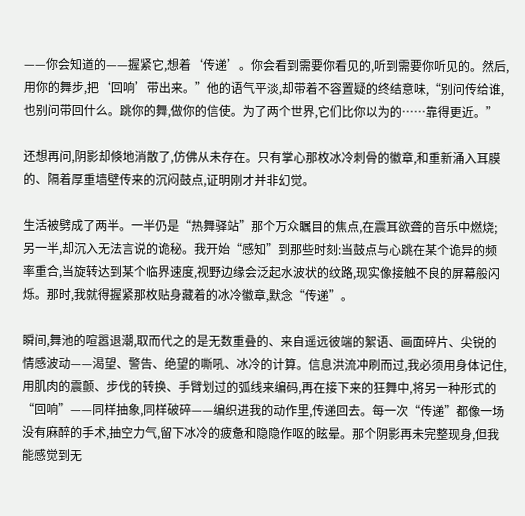——你会知道的——握紧它,想着‘传递’。你会看到需要你看见的,听到需要你听见的。然后,用你的舞步,把‘回响’带出来。”他的语气平淡,却带着不容置疑的终结意味,“别问传给谁,也别问带回什么。跳你的舞,做你的信使。为了两个世界,它们比你以为的……靠得更近。”

还想再问,阴影却倏地消散了,仿佛从未存在。只有掌心那枚冰冷刺骨的徽章,和重新涌入耳膜的、隔着厚重墙壁传来的沉闷鼓点,证明刚才并非幻觉。

生活被劈成了两半。一半仍是“热舞驿站”那个万众瞩目的焦点,在震耳欲聋的音乐中燃烧;另一半,却沉入无法言说的诡秘。我开始“感知”到那些时刻:当鼓点与心跳在某个诡异的频率重合,当旋转达到某个临界速度,视野边缘会泛起水波状的纹路,现实像接触不良的屏幕般闪烁。那时,我就得握紧那枚贴身藏着的冰冷徽章,默念“传递”。

瞬间,舞池的喧嚣退潮,取而代之的是无数重叠的、来自遥远彼端的絮语、画面碎片、尖锐的情感波动——渴望、警告、绝望的嘶吼、冰冷的计算。信息洪流冲刷而过,我必须用身体记住,用肌肉的震颤、步伐的转换、手臂划过的弧线来编码,再在接下来的狂舞中,将另一种形式的“回响”——同样抽象,同样破碎——编织进我的动作里,传递回去。每一次“传递”都像一场没有麻醉的手术,抽空力气,留下冰冷的疲惫和隐隐作呕的眩晕。那个阴影再未完整现身,但我能感觉到无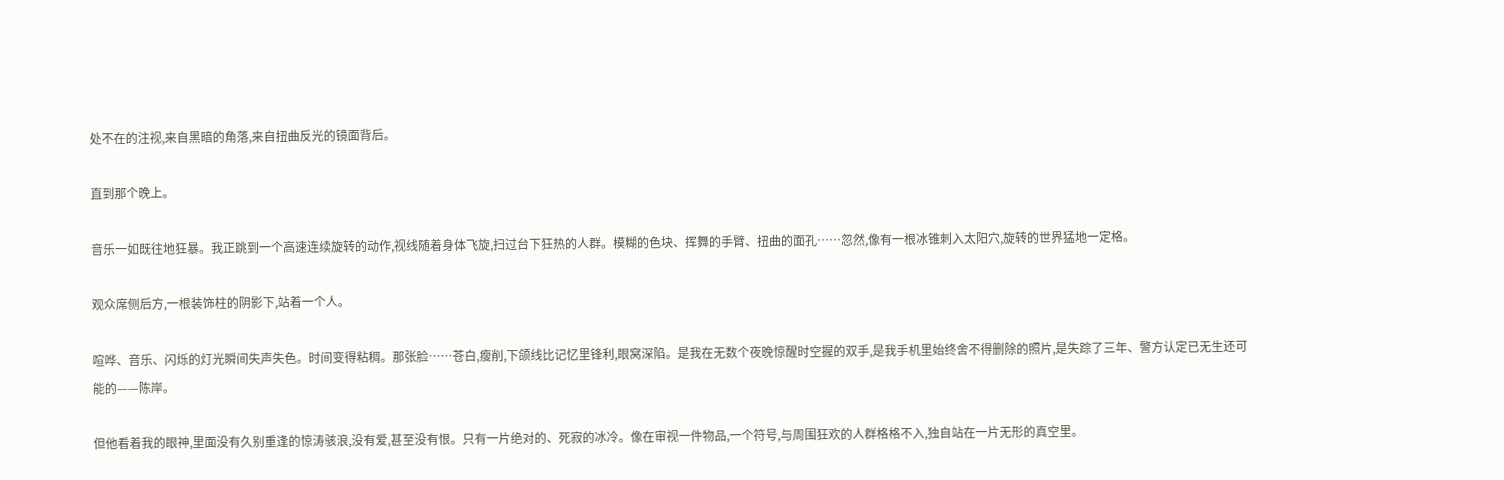处不在的注视,来自黑暗的角落,来自扭曲反光的镜面背后。

直到那个晚上。

音乐一如既往地狂暴。我正跳到一个高速连续旋转的动作,视线随着身体飞旋,扫过台下狂热的人群。模糊的色块、挥舞的手臂、扭曲的面孔……忽然,像有一根冰锥刺入太阳穴,旋转的世界猛地一定格。

观众席侧后方,一根装饰柱的阴影下,站着一个人。

喧哗、音乐、闪烁的灯光瞬间失声失色。时间变得粘稠。那张脸……苍白,瘦削,下颌线比记忆里锋利,眼窝深陷。是我在无数个夜晚惊醒时空握的双手,是我手机里始终舍不得删除的照片,是失踪了三年、警方认定已无生还可能的——陈岸。

但他看着我的眼神,里面没有久别重逢的惊涛骇浪,没有爱,甚至没有恨。只有一片绝对的、死寂的冰冷。像在审视一件物品,一个符号,与周围狂欢的人群格格不入,独自站在一片无形的真空里。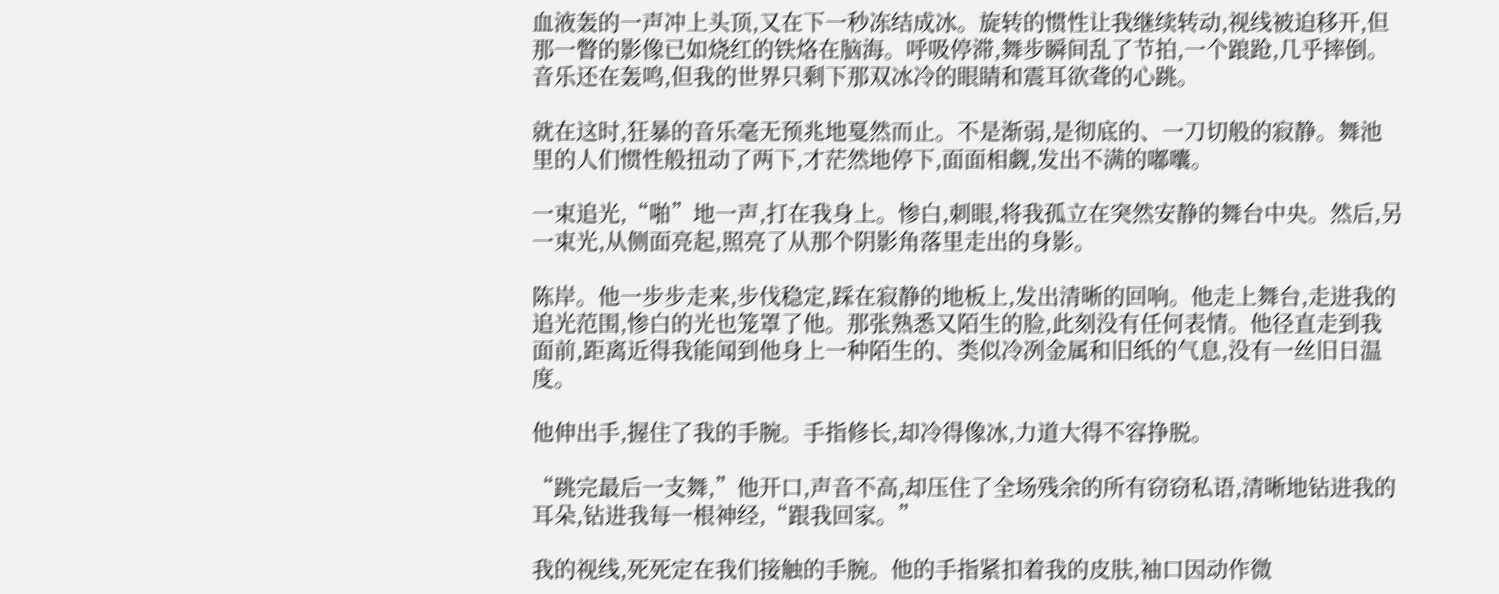血液轰的一声冲上头顶,又在下一秒冻结成冰。旋转的惯性让我继续转动,视线被迫移开,但那一瞥的影像已如烧红的铁烙在脑海。呼吸停滞,舞步瞬间乱了节拍,一个踉跄,几乎摔倒。音乐还在轰鸣,但我的世界只剩下那双冰冷的眼睛和震耳欲聋的心跳。

就在这时,狂暴的音乐毫无预兆地戛然而止。不是渐弱,是彻底的、一刀切般的寂静。舞池里的人们惯性般扭动了两下,才茫然地停下,面面相觑,发出不满的嘟囔。

一束追光,“啪”地一声,打在我身上。惨白,刺眼,将我孤立在突然安静的舞台中央。然后,另一束光,从侧面亮起,照亮了从那个阴影角落里走出的身影。

陈岸。他一步步走来,步伐稳定,踩在寂静的地板上,发出清晰的回响。他走上舞台,走进我的追光范围,惨白的光也笼罩了他。那张熟悉又陌生的脸,此刻没有任何表情。他径直走到我面前,距离近得我能闻到他身上一种陌生的、类似冷冽金属和旧纸的气息,没有一丝旧日温度。

他伸出手,握住了我的手腕。手指修长,却冷得像冰,力道大得不容挣脱。

“跳完最后一支舞,”他开口,声音不高,却压住了全场残余的所有窃窃私语,清晰地钻进我的耳朵,钻进我每一根神经,“跟我回家。”

我的视线,死死定在我们接触的手腕。他的手指紧扣着我的皮肤,袖口因动作微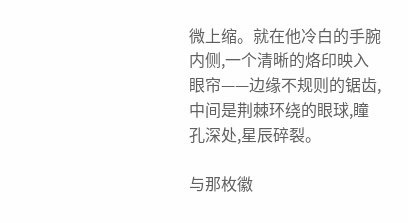微上缩。就在他冷白的手腕内侧,一个清晰的烙印映入眼帘——边缘不规则的锯齿,中间是荆棘环绕的眼球,瞳孔深处,星辰碎裂。

与那枚徽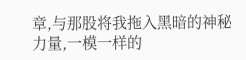章,与那股将我拖入黑暗的神秘力量,一模一样的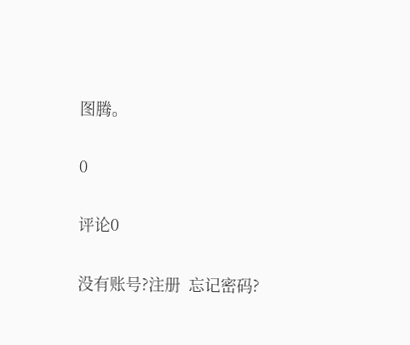图腾。

0

评论0

没有账号?注册  忘记密码?